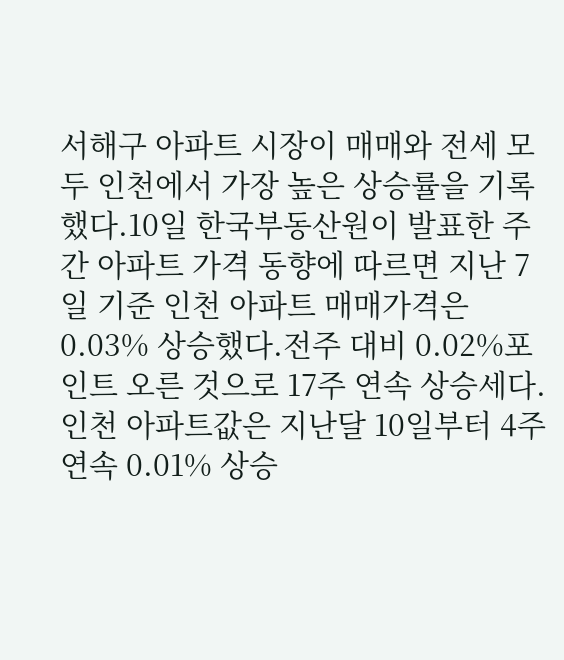서해구 아파트 시장이 매매와 전세 모두 인천에서 가장 높은 상승률을 기록했다.10일 한국부동산원이 발표한 주간 아파트 가격 동향에 따르면 지난 7일 기준 인천 아파트 매매가격은 0.03% 상승했다.전주 대비 0.02%포인트 오른 것으로 17주 연속 상승세다.인천 아파트값은 지난달 10일부터 4주 연속 0.01% 상승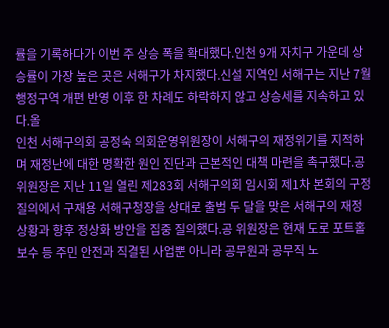률을 기록하다가 이번 주 상승 폭을 확대했다.인천 9개 자치구 가운데 상승률이 가장 높은 곳은 서해구가 차지했다.신설 지역인 서해구는 지난 7월 행정구역 개편 반영 이후 한 차례도 하락하지 않고 상승세를 지속하고 있다.올
인천 서해구의회 공정숙 의회운영위원장이 서해구의 재정위기를 지적하며 재정난에 대한 명확한 원인 진단과 근본적인 대책 마련을 촉구했다.공 위원장은 지난 11일 열린 제283회 서해구의회 임시회 제1차 본회의 구정질의에서 구재용 서해구청장을 상대로 출범 두 달을 맞은 서해구의 재정 상황과 향후 정상화 방안을 집중 질의했다.공 위원장은 현재 도로 포트홀 보수 등 주민 안전과 직결된 사업뿐 아니라 공무원과 공무직 노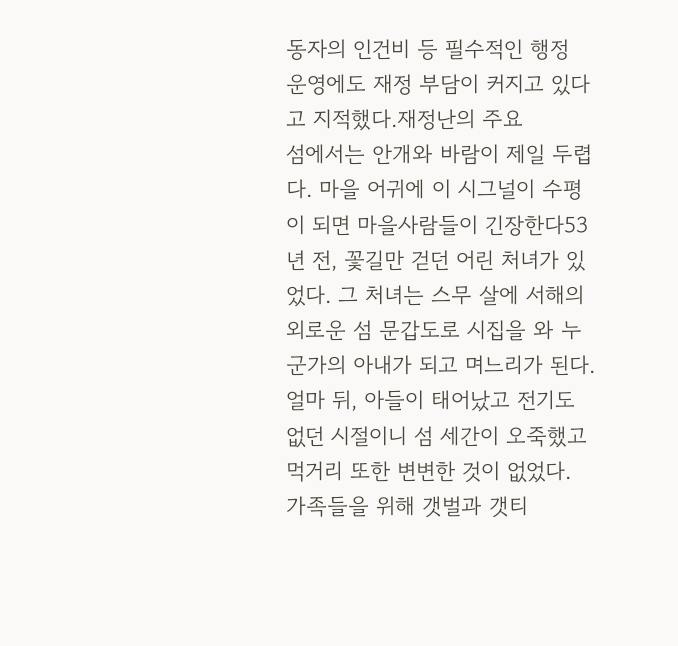동자의 인건비 등 필수적인 행정 운영에도 재정 부담이 커지고 있다고 지적했다.재정난의 주요
섬에서는 안개와 바람이 제일 두렵다. 마을 어귀에 이 시그널이 수평이 되면 마을사람들이 긴장한다53년 전, 꽃길만 걷던 어린 처녀가 있었다. 그 처녀는 스무 살에 서해의 외로운 섬 문갑도로 시집을 와 누군가의 아내가 되고 며느리가 된다. 얼마 뒤, 아들이 태어났고 전기도 없던 시절이니 섬 세간이 오죽했고 먹거리 또한 변변한 것이 없었다. 가족들을 위해 갯벌과 갯티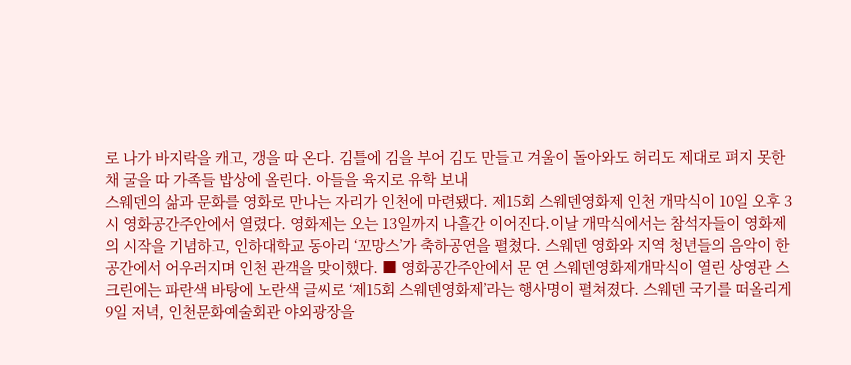로 나가 바지락을 캐고, 갱을 따 온다. 김틀에 김을 부어 김도 만들고 겨울이 돌아와도 허리도 제대로 펴지 못한 채 굴을 따 가족들 밥상에 올린다. 아들을 육지로 유학 보내
스웨덴의 삶과 문화를 영화로 만나는 자리가 인천에 마련됐다. 제15회 스웨덴영화제 인천 개막식이 10일 오후 3시 영화공간주안에서 열렸다. 영화제는 오는 13일까지 나흘간 이어진다.이날 개막식에서는 참석자들이 영화제의 시작을 기념하고, 인하대학교 동아리 ‘꼬망스’가 축하공연을 펼쳤다. 스웨덴 영화와 지역 청년들의 음악이 한 공간에서 어우러지며 인천 관객을 맞이했다. ■ 영화공간주안에서 문 연 스웨덴영화제개막식이 열린 상영관 스크린에는 파란색 바탕에 노란색 글씨로 ‘제15회 스웨덴영화제’라는 행사명이 펼쳐졌다. 스웨덴 국기를 떠올리게
9일 저녁, 인천문화예술회관 야외광장을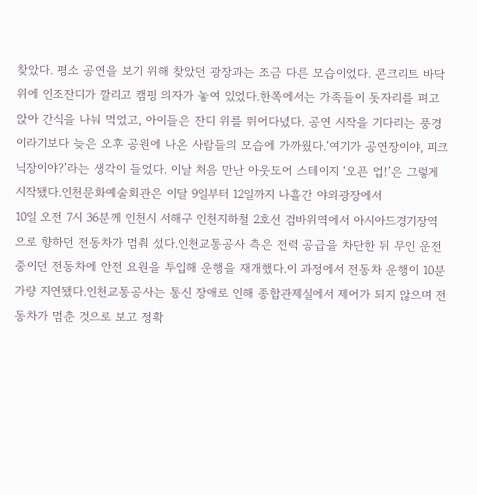찾았다. 평소 공연을 보기 위해 찾았던 광장과는 조금 다른 모습이었다. 콘크리트 바닥 위에 인조잔디가 깔리고 캠핑 의자가 놓여 있었다.한쪽에서는 가족들이 돗자리를 펴고 앉아 간식을 나눠 먹었고, 아이들은 잔디 위를 뛰어다녔다. 공연 시작을 기다리는 풍경이라기보다 늦은 오후 공원에 나온 사람들의 모습에 가까웠다.‘여기가 공연장이야, 피크닉장이야?’라는 생각이 들었다. 이날 처음 만난 아웃도어 스테이지 ‘오픈 업!’은 그렇게 시작됐다.인천문화예술회관은 이달 9일부터 12일까지 나흘간 야외광장에서
10일 오전 7시 36분께 인천시 서해구 인천지하철 2호선 검바위역에서 아시아드경기장역으로 향하던 전동차가 멈춰 섰다.인천교통공사 측은 전력 공급을 차단한 뒤 무인 운전 중이던 전동차에 안전 요원을 투입해 운행을 재개했다.이 과정에서 전동차 운행이 10분가량 지연됐다.인천교통공사는 통신 장애로 인해 종합관제실에서 제어가 되지 않으며 전동차가 멈춘 것으로 보고 정확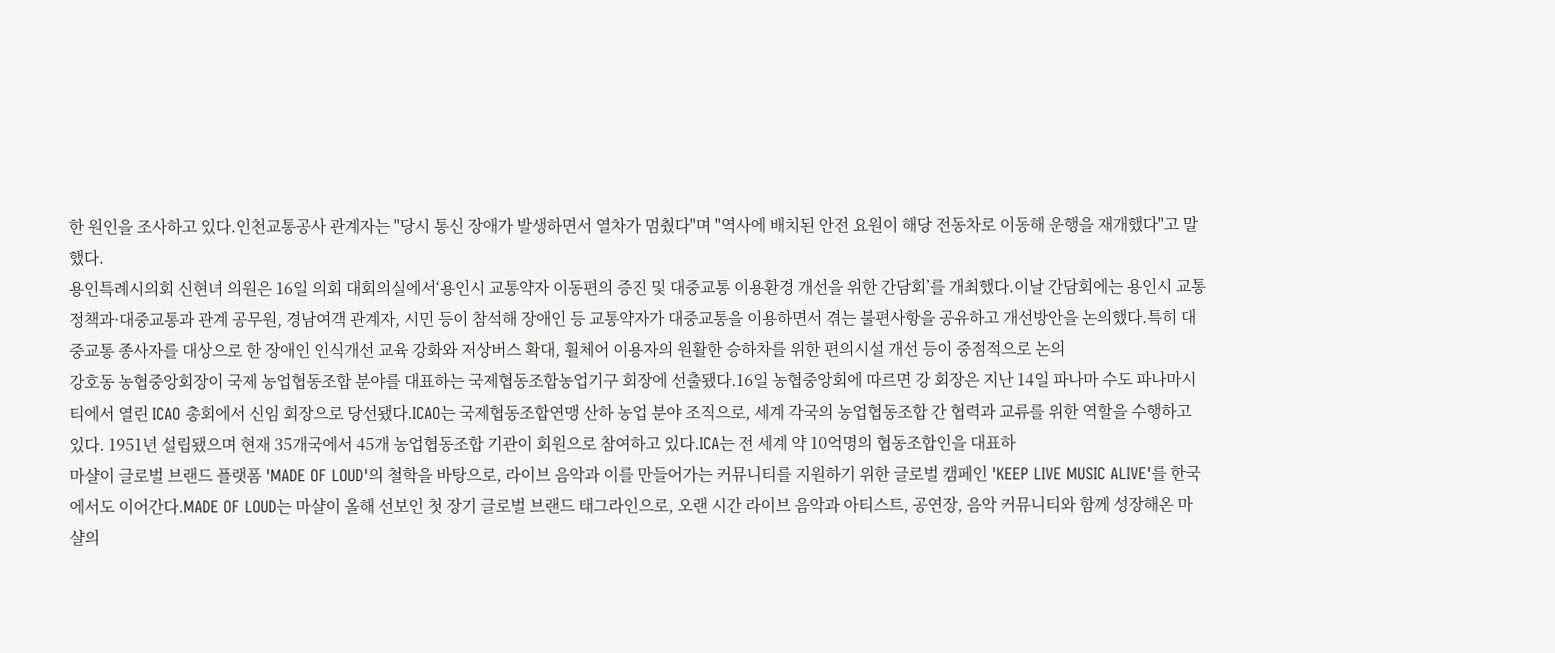한 원인을 조사하고 있다.인천교통공사 관계자는 "당시 통신 장애가 발생하면서 열차가 멈췄다"며 "역사에 배치된 안전 요원이 해당 전동차로 이동해 운행을 재개했다"고 말했다.
용인특례시의회 신현녀 의원은 16일 의회 대회의실에서‘용인시 교통약자 이동편의 증진 및 대중교통 이용환경 개선을 위한 간담회’를 개최했다.이날 간담회에는 용인시 교통정책과·대중교통과 관계 공무원, 경남여객 관계자, 시민 등이 참석해 장애인 등 교통약자가 대중교통을 이용하면서 겪는 불편사항을 공유하고 개선방안을 논의했다.특히 대중교통 종사자를 대상으로 한 장애인 인식개선 교육 강화와 저상버스 확대, 휠체어 이용자의 원활한 승하차를 위한 편의시설 개선 등이 중점적으로 논의
강호동 농협중앙회장이 국제 농업협동조합 분야를 대표하는 국제협동조합농업기구 회장에 선출됐다.16일 농협중앙회에 따르면 강 회장은 지난 14일 파나마 수도 파나마시티에서 열린 ICAO 총회에서 신임 회장으로 당선됐다.ICAO는 국제협동조합연맹 산하 농업 분야 조직으로, 세계 각국의 농업협동조합 간 협력과 교류를 위한 역할을 수행하고 있다. 1951년 설립됐으며 현재 35개국에서 45개 농업협동조합 기관이 회원으로 참여하고 있다.ICA는 전 세계 약 10억명의 협동조합인을 대표하
마샬이 글로벌 브랜드 플랫폼 'MADE OF LOUD'의 철학을 바탕으로, 라이브 음악과 이를 만들어가는 커뮤니티를 지원하기 위한 글로벌 캠페인 'KEEP LIVE MUSIC ALIVE'를 한국에서도 이어간다.MADE OF LOUD는 마샬이 올해 선보인 첫 장기 글로벌 브랜드 태그라인으로, 오랜 시간 라이브 음악과 아티스트, 공연장, 음악 커뮤니티와 함께 성장해온 마샬의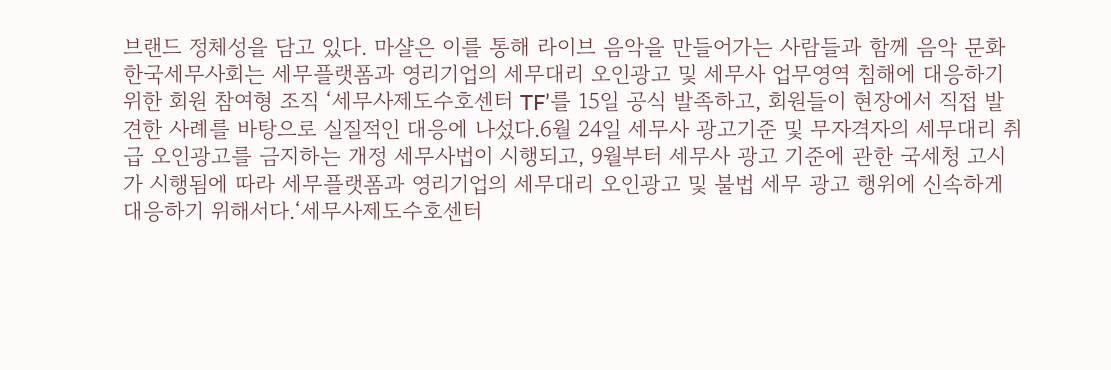브랜드 정체성을 담고 있다. 마샬은 이를 통해 라이브 음악을 만들어가는 사람들과 함께 음악 문화
한국세무사회는 세무플랫폼과 영리기업의 세무대리 오인광고 및 세무사 업무영역 침해에 대응하기 위한 회원 참여형 조직 ‘세무사제도수호센터 TF’를 15일 공식 발족하고, 회원들이 현장에서 직접 발견한 사례를 바탕으로 실질적인 대응에 나섰다.6월 24일 세무사 광고기준 및 무자격자의 세무대리 취급 오인광고를 금지하는 개정 세무사법이 시행되고, 9월부터 세무사 광고 기준에 관한 국세청 고시가 시행됨에 따라 세무플랫폼과 영리기업의 세무대리 오인광고 및 불법 세무 광고 행위에 신속하게 대응하기 위해서다.‘세무사제도수호센터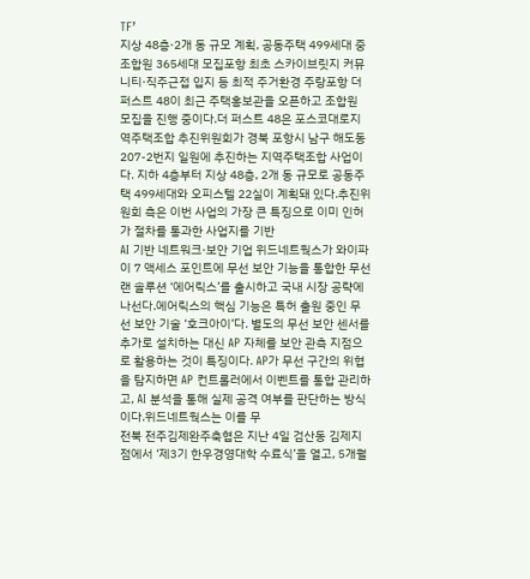TF’
지상 48층·2개 동 규모 계획, 공동주택 499세대 중 조합원 365세대 모집포항 최초 스카이브릿지 커뮤니티·직주근접 입지 등 최적 주거환경 주랑포항 더 퍼스트 48이 최근 주택홍보관을 오픈하고 조합원 모집을 진행 중이다.더 퍼스트 48은 포스코대로지역주택조합 추진위원회가 경북 포항시 남구 해도동 207-2번지 일원에 추진하는 지역주택조합 사업이다. 지하 4층부터 지상 48층, 2개 동 규모로 공동주택 499세대와 오피스텔 22실이 계획돼 있다.추진위원회 측은 이번 사업의 가장 큰 특징으로 이미 인허가 절차를 통과한 사업지를 기반
AI 기반 네트워크·보안 기업 위드네트웍스가 와이파이 7 액세스 포인트에 무선 보안 기능을 통합한 무선랜 솔루션 ‘에어릭스’를 출시하고 국내 시장 공략에 나선다.에어릭스의 핵심 기능은 특허 출원 중인 무선 보안 기술 ‘호크아이’다. 별도의 무선 보안 센서를 추가로 설치하는 대신 AP 자체를 보안 관측 지점으로 활용하는 것이 특징이다. AP가 무선 구간의 위협을 탐지하면 AP 컨트롤러에서 이벤트를 통합 관리하고, AI 분석을 통해 실제 공격 여부를 판단하는 방식이다.위드네트웍스는 이를 무
전북 전주김제완주축협은 지난 4일 검산동 김제지점에서 ‘제3기 한우경영대학 수료식’을 열고, 5개월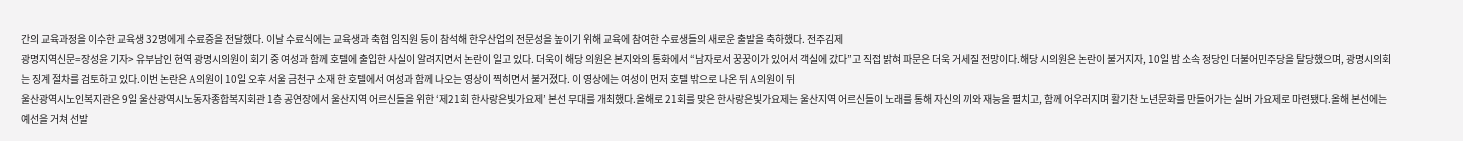간의 교육과정을 이수한 교육생 32명에게 수료증을 전달했다. 이날 수료식에는 교육생과 축협 임직원 등이 참석해 한우산업의 전문성을 높이기 위해 교육에 참여한 수료생들의 새로운 출발을 축하했다. 전주김제
광명지역신문=장성윤 기자> 유부남인 현역 광명시의원이 회기 중 여성과 함께 호텔에 출입한 사실이 알려지면서 논란이 일고 있다. 더욱이 해당 의원은 본지와의 통화에서 “남자로서 꿍꿍이가 있어서 객실에 갔다”고 직접 밝혀 파문은 더욱 거세질 전망이다.해당 시의원은 논란이 불거지자, 10일 밤 소속 정당인 더불어민주당을 탈당했으며, 광명시의회는 징계 절차를 검토하고 있다.이번 논란은 A의원이 10일 오후 서울 금천구 소재 한 호텔에서 여성과 함께 나오는 영상이 찍히면서 불거졌다. 이 영상에는 여성이 먼저 호텔 밖으로 나온 뒤 A의원이 뒤
울산광역시노인복지관은 9일 울산광역시노동자종합복지회관 1층 공연장에서 울산지역 어르신들을 위한 ‘제21회 한사랑은빛가요제’ 본선 무대를 개최했다.올해로 21회를 맞은 한사랑은빛가요제는 울산지역 어르신들이 노래를 통해 자신의 끼와 재능을 펼치고, 함께 어우러지며 활기찬 노년문화를 만들어가는 실버 가요제로 마련됐다.올해 본선에는 예선을 거쳐 선발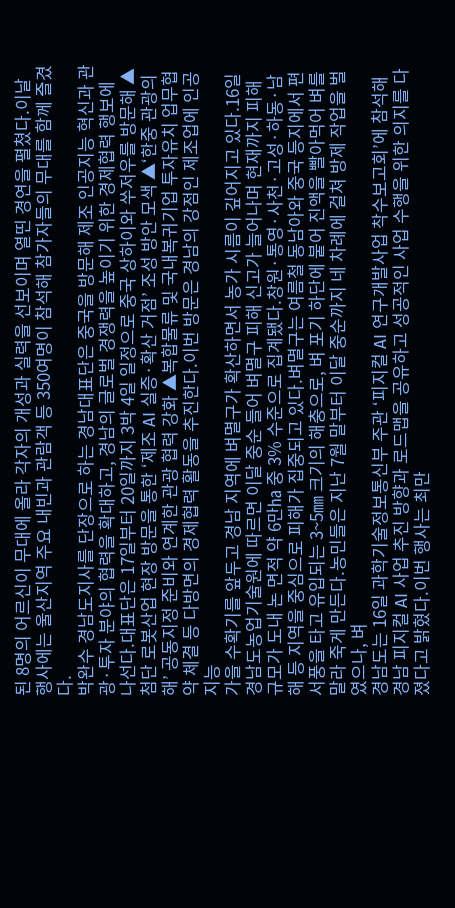된 8명의 어르신이 무대에 올라 각자의 개성과 실력을 선보이며 열띤 경연을 펼쳤다.이날 행사에는 울산지역 주요 내빈과 관람객 등 350여명이 참석해 참가자들의 무대를 함께 즐겼다.
박완수 경남도지사를 단장으로 하는 경남대표단은 중국을 방문해 제조 인공지능 혁신과 관광·투자 분야의 협력을 확대하고, 경남의 글로벌 경쟁력을 높이기 위한 경제협력 행보에 나선다.대표단은 17일부터 20일까지 3박 4일 일정으로 중국 상하이와 쑤저우를 방문해 ▲첨단 로봇산업 현장 방문을 통한 ‘제조 AI 실증·확산 거점’ 조성 방안 모색 ▲‘한중 관광의 해’ 공동지정 준비와 연계한 관광 협력 강화 ▲복합물류 및 국내복귀기업 투자유치 업무협약 체결 등 다방면의 경제협력 활동을 추진한다.이번 방문은 경남의 강점인 제조업에 인공지능
가을 수확기를 앞두고 경남 지역에 벼멸구가 확산하면서 농가 시름이 깊어지고 있다.16일 경남도농업기술원에 따르면 이달 중순 들어 벼멸구 피해 신고가 늘어나며 현재까지 피해 규모가 도내 논 면적 약 6만㏊ 중 3% 수준으로 집계됐다.창원·통영·사천·고성·하동·남해 등 지역을 중심으로 피해가 집중되고 있다.벼멸구는 여름철 동남아와 중국 등지에서 편서풍을 타고 유입되는 3~5㎜ 크기의 해충으로, 벼 포기 하단에 붙어 진액을 빨아먹어 벼를 말라 죽게 만든다.농민들은 지난 7월 말부터 이달 중순까지 네 차례에 걸쳐 방제 작업을 벌였으나, 벼
경남도는 16일 과학기술정보통신부 주관 ‘피지컬 AI 연구개발사업 착수보고회’에 참석해 경남 피지컬 AI 사업 추진 방향과 로드맵을 공유하고 성공적인 사업 수행을 위한 의지를 다졌다고 밝혔다.이번 행사는 최만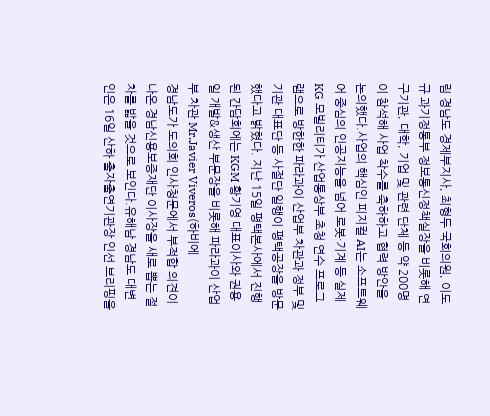림 경남도 경제부지사, 최형두 국회의원, 이도규 과기정통부 정보통신정책실장을 비롯해 연구기관, 대학, 기업 및 관련 단체 등 약 200명이 참석해 사업 착수를 축하하고 협력 방안을 논의했다.사업의 핵심인 피지컬 AI는 소프트웨어 중심의 인공지능을 넘어 로봇·기계 등 실제
KG 모빌리티가 산업통상부 초청 연수 프로그램으로 방한한 파라과이 산업부 차관과 정부 및 기관 대표단 등 사절단 일행이 평택공장을 방문했다고 밝혔다. 지난 15일 평택본사에서 진행된 간담회에는 KGM 황기영 대표이사와 권용일 개발&생산 부문장을 비롯해 파라과이 산업부 차관 Mr.Javier Viveros(하비에
경남도가 도의회 인사청문에서 부적합 의견이 나온 경남신용보증재단 이사장을 새로 뽑는 절차를 밟을 것으로 보인다.유해남 경남도 대변인은 16일 산하 출자출연기관장 인선 브리핑을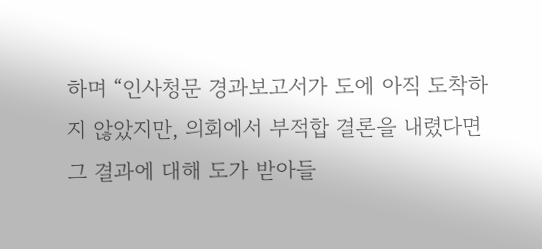하며 “인사청문 경과보고서가 도에 아직 도착하지 않았지만, 의회에서 부적합 결론을 내렸다면 그 결과에 대해 도가 받아들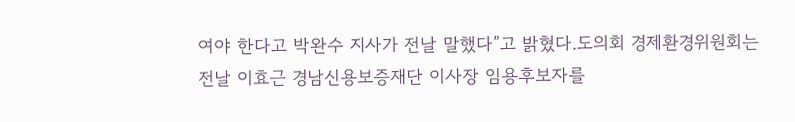여야 한다고 박완수 지사가 전날 말했다”고 밝혔다.도의회 경제환경위원회는 전날 이효근 경남신용보증재단 이사장 임용후보자를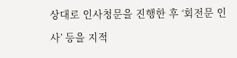상대로 인사청문을 진행한 후 ‘회전문 인사’ 등을 지적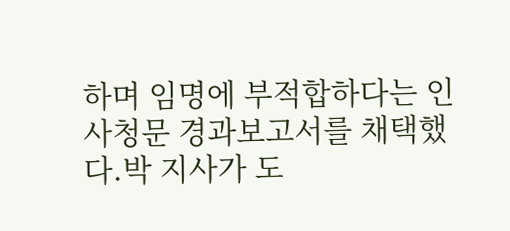하며 임명에 부적합하다는 인사청문 경과보고서를 채택했다.박 지사가 도